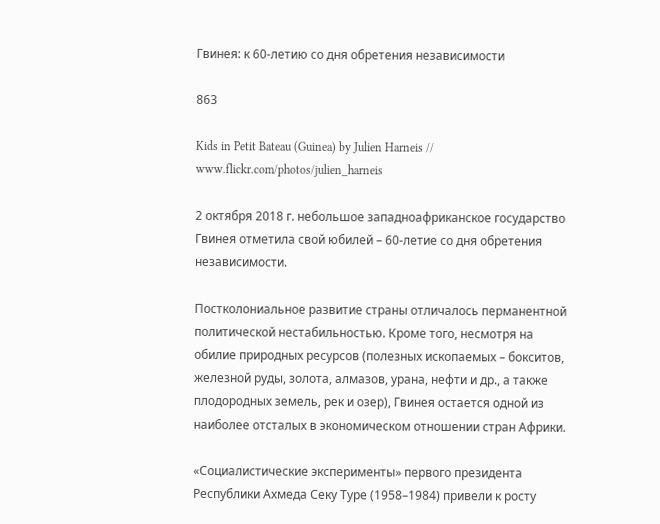Гвинея: к 60-летию со дня обретения независимости

863

Kids in Petit Bateau (Guinea) by Julien Harneis // www.flickr.com/photos/julien_harneis

2 октября 2018 г. небольшое западноафриканское государство Гвинея отметила свой юбилей – 60-летие со дня обретения независимости.

Постколониальное развитие страны отличалось перманентной политической нестабильностью. Кроме того, несмотря на обилие природных ресурсов (полезных ископаемых – бокситов, железной руды, золота, алмазов, урана, нефти и др., а также плодородных земель, рек и озер), Гвинея остается одной из наиболее отсталых в экономическом отношении стран Африки.

«Социалистические эксперименты» первого президента Республики Ахмеда Секу Туре (1958–1984) привели к росту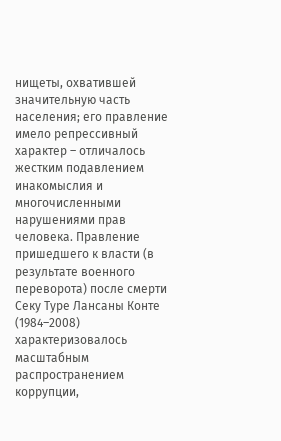нищеты, охватившей значительную часть населения; его правление имело репрессивный характер – отличалось жестким подавлением инакомыслия и многочисленными нарушениями прав человека. Правление пришедшего к власти (в результате военного переворота) после смерти Секу Туре Лансаны Конте (1984–2008) характеризовалось масштабным распространением коррупции,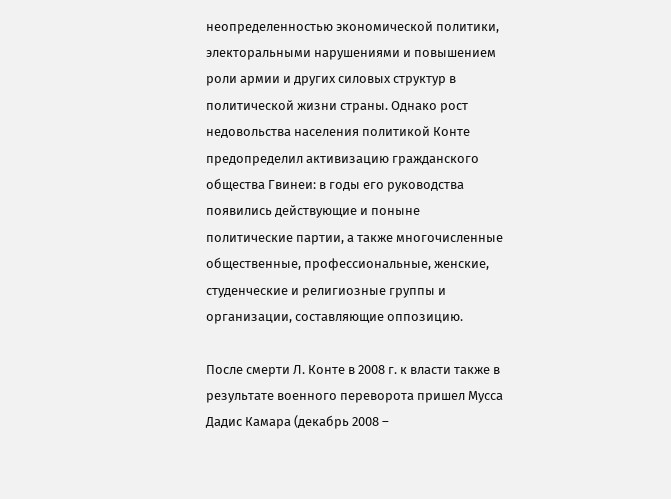неопределенностью экономической политики, электоральными нарушениями и повышением роли армии и других силовых структур в политической жизни страны. Однако рост недовольства населения политикой Конте предопределил активизацию гражданского общества Гвинеи: в годы его руководства появились действующие и поныне политические партии, а также многочисленные общественные, профессиональные, женские, студенческие и религиозные группы и организации, составляющие оппозицию.

После смерти Л. Конте в 2008 г. к власти также в результате военного переворота пришел Мусса Дадис Камара (декабрь 2008 –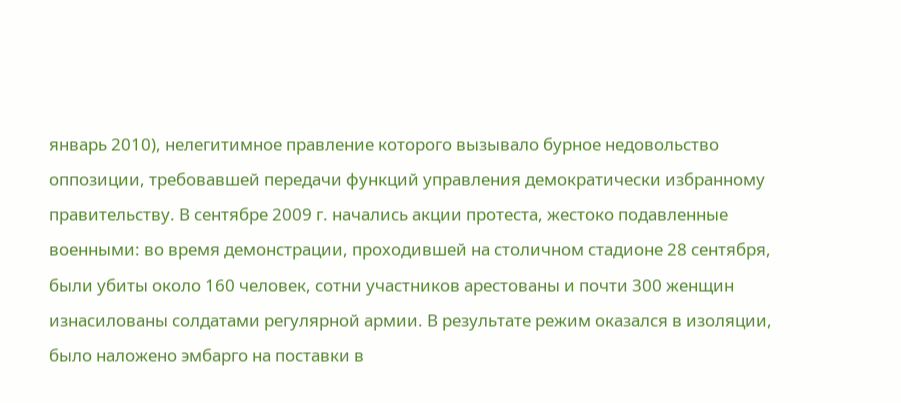январь 2010), нелегитимное правление которого вызывало бурное недовольство оппозиции, требовавшей передачи функций управления демократически избранному правительству. В сентябре 2009 г. начались акции протеста, жестоко подавленные военными: во время демонстрации, проходившей на столичном стадионе 28 сентября, были убиты около 160 человек, сотни участников арестованы и почти 300 женщин изнасилованы солдатами регулярной армии. В результате режим оказался в изоляции, было наложено эмбарго на поставки в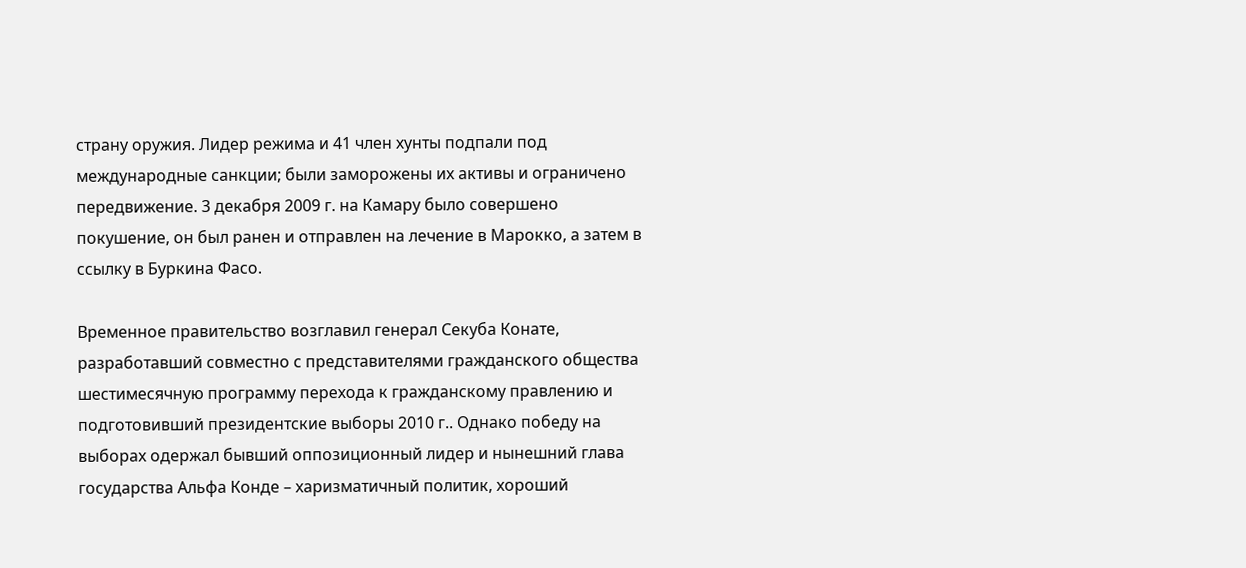страну оружия. Лидер режима и 41 член хунты подпали под международные санкции; были заморожены их активы и ограничено передвижение. 3 декабря 2009 г. на Камару было совершено покушение, он был ранен и отправлен на лечение в Марокко, а затем в ссылку в Буркина Фасо.

Временное правительство возглавил генерал Секуба Конате, разработавший совместно с представителями гражданского общества шестимесячную программу перехода к гражданскому правлению и подготовивший президентские выборы 2010 г.. Однако победу на выборах одержал бывший оппозиционный лидер и нынешний глава государства Альфа Конде – харизматичный политик, хороший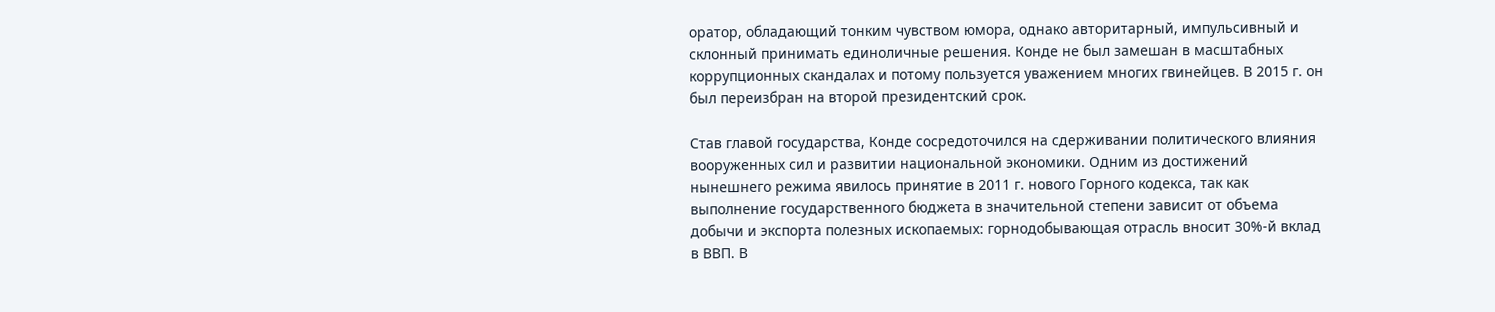оратор, обладающий тонким чувством юмора, однако авторитарный, импульсивный и склонный принимать единоличные решения. Конде не был замешан в масштабных коррупционных скандалах и потому пользуется уважением многих гвинейцев. В 2015 г. он был переизбран на второй президентский срок.

Став главой государства, Конде сосредоточился на сдерживании политического влияния вооруженных сил и развитии национальной экономики. Одним из достижений нынешнего режима явилось принятие в 2011 г. нового Горного кодекса, так как выполнение государственного бюджета в значительной степени зависит от объема добычи и экспорта полезных ископаемых: горнодобывающая отрасль вносит 30%-й вклад в ВВП. В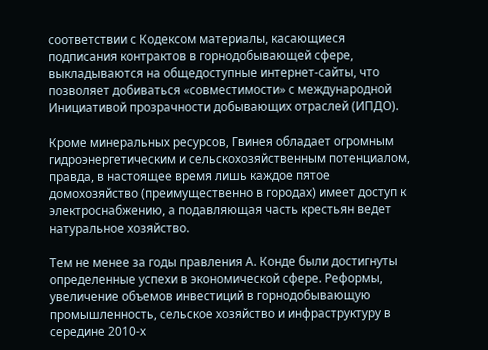соответствии с Кодексом материалы, касающиеся подписания контрактов в горнодобывающей сфере, выкладываются на общедоступные интернет-сайты, что позволяет добиваться «совместимости» с международной Инициативой прозрачности добывающих отраслей (ИПДО).

Кроме минеральных ресурсов, Гвинея обладает огромным гидроэнергетическим и сельскохозяйственным потенциалом, правда, в настоящее время лишь каждое пятое домохозяйство (преимущественно в городах) имеет доступ к электроснабжению, а подавляющая часть крестьян ведет натуральное хозяйство.

Тем не менее за годы правления А. Конде были достигнуты определенные успехи в экономической сфере. Реформы, увеличение объемов инвестиций в горнодобывающую промышленность, сельское хозяйство и инфраструктуру в середине 2010-х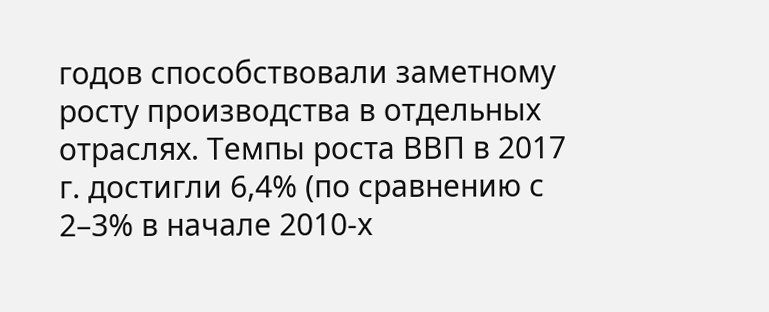годов способствовали заметному росту производства в отдельных отраслях. Темпы роста ВВП в 2017 г. достигли 6,4% (по сравнению с 2–3% в начале 2010-х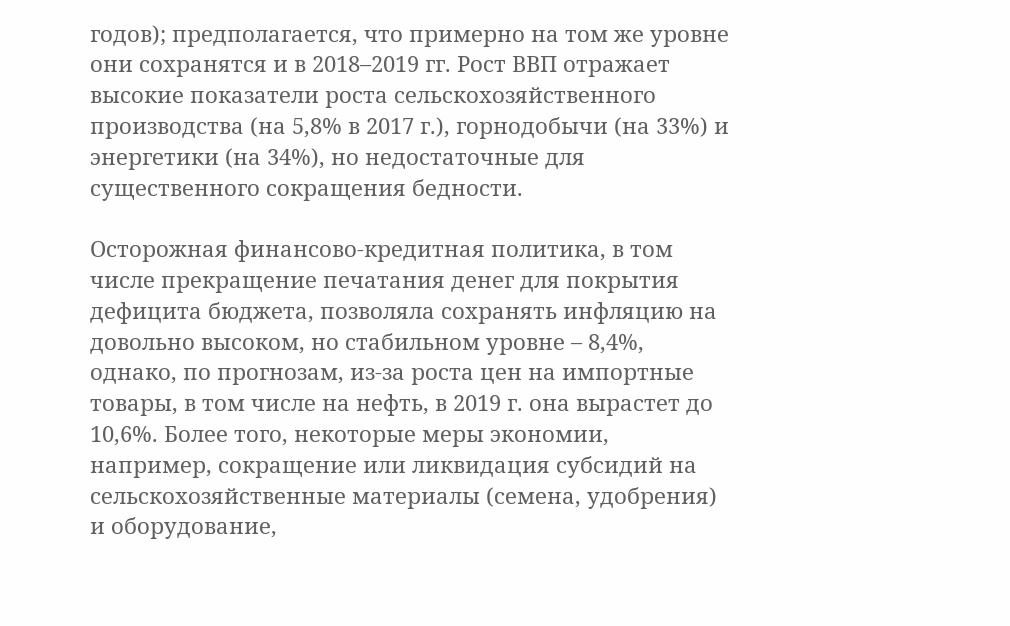годов); предполагается, что примерно на том же уровне они сохранятся и в 2018–2019 гг. Рост ВВП отражает высокие показатели роста сельскохозяйственного производства (на 5,8% в 2017 г.), горнодобычи (на 33%) и энергетики (на 34%), но недостаточные для существенного сокращения бедности.

Осторожная финансово-кредитная политика, в том числе прекращение печатания денег для покрытия дефицита бюджета, позволяла сохранять инфляцию на довольно высоком, но стабильном уровне – 8,4%, однако, по прогнозам, из-за роста цен на импортные товары, в том числе на нефть, в 2019 г. она вырастет до 10,6%. Более того, некоторые меры экономии, например, сокращение или ликвидация субсидий на сельскохозяйственные материалы (семена, удобрения) и оборудование,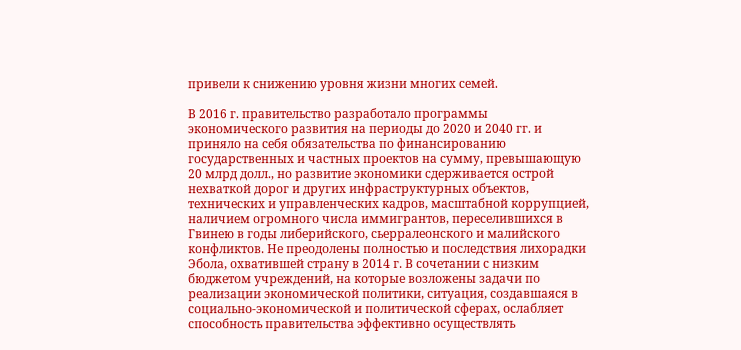привели к снижению уровня жизни многих семей.

В 2016 г. правительство разработало программы экономического развития на периоды до 2020 и 2040 гг. и приняло на себя обязательства по финансированию государственных и частных проектов на сумму, превышающую 20 млрд долл., но развитие экономики сдерживается острой нехваткой дорог и других инфраструктурных объектов, технических и управленческих кадров, масштабной коррупцией, наличием огромного числа иммигрантов, переселившихся в Гвинею в годы либерийского, сьерралеонского и малийского конфликтов. Не преодолены полностью и последствия лихорадки Эбола, охватившей страну в 2014 г. В сочетании с низким бюджетом учреждений, на которые возложены задачи по реализации экономической политики, ситуация, создавшаяся в социально-экономической и политической сферах, ослабляет способность правительства эффективно осуществлять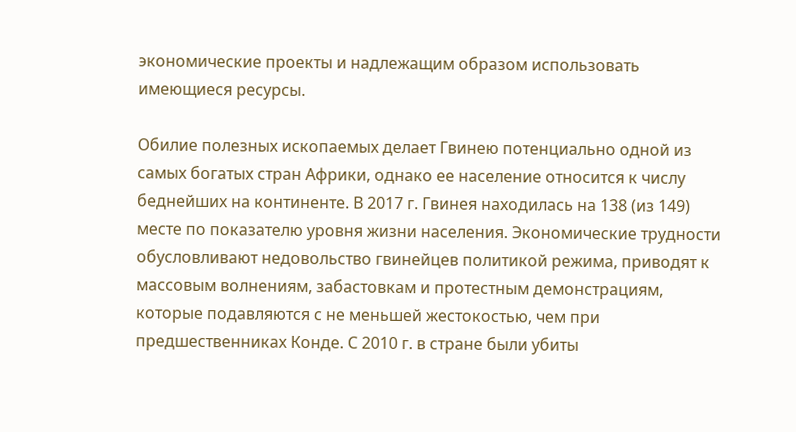экономические проекты и надлежащим образом использовать имеющиеся ресурсы.

Обилие полезных ископаемых делает Гвинею потенциально одной из самых богатых стран Африки, однако ее население относится к числу беднейших на континенте. В 2017 г. Гвинея находилась на 138 (из 149) месте по показателю уровня жизни населения. Экономические трудности обусловливают недовольство гвинейцев политикой режима, приводят к массовым волнениям, забастовкам и протестным демонстрациям, которые подавляются с не меньшей жестокостью, чем при предшественниках Конде. С 2010 г. в стране были убиты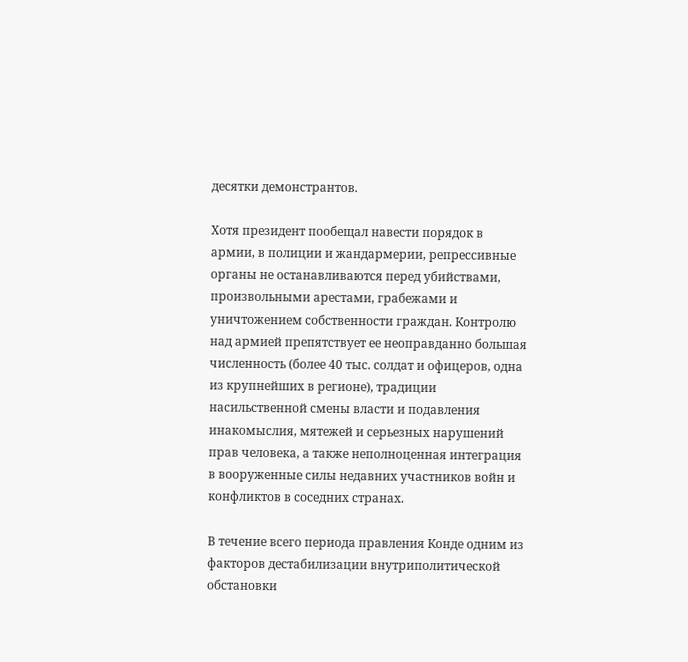десятки демонстрантов.

Хотя президент пообещал навести порядок в армии, в полиции и жандармерии, репрессивные органы не останавливаются перед убийствами, произвольными арестами, грабежами и уничтожением собственности граждан. Контролю над армией препятствует ее неоправданно большая численность (более 40 тыс. солдат и офицеров, одна из крупнейших в регионе), традиции насильственной смены власти и подавления инакомыслия, мятежей и серьезных нарушений прав человека, а также неполноценная интеграция в вооруженные силы недавних участников войн и конфликтов в соседних странах.

В течение всего периода правления Конде одним из факторов дестабилизации внутриполитической обстановки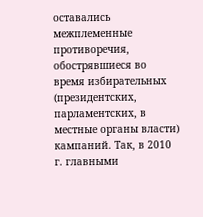оставались межплеменные противоречия, обострявшиеся во время избирательных (президентских, парламентских, в местные органы власти) кампаний. Так, в 2010 г. главными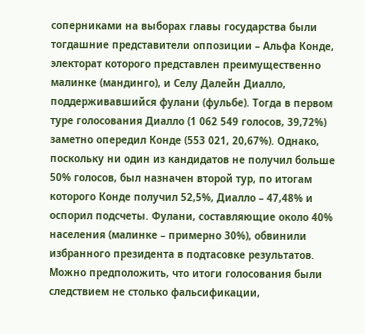соперниками на выборах главы государства были тогдашние представители оппозиции – Альфа Конде, электорат которого представлен преимущественно малинке (мандинго), и Селу Далейн Диалло, поддерживавшийся фулани (фульбе). Тогда в первом туре голосования Диалло (1 062 549 голосов, 39,72%) заметно опередил Конде (553 021, 20,67%). Однако, поскольку ни один из кандидатов не получил больше 50% голосов, был назначен второй тур, по итогам которого Конде получил 52,5%, Диалло – 47,48% и оспорил подсчеты. Фулани, составляющие около 40% населения (малинке – примерно 30%), обвинили избранного президента в подтасовке результатов. Можно предположить, что итоги голосования были следствием не столько фальсификации,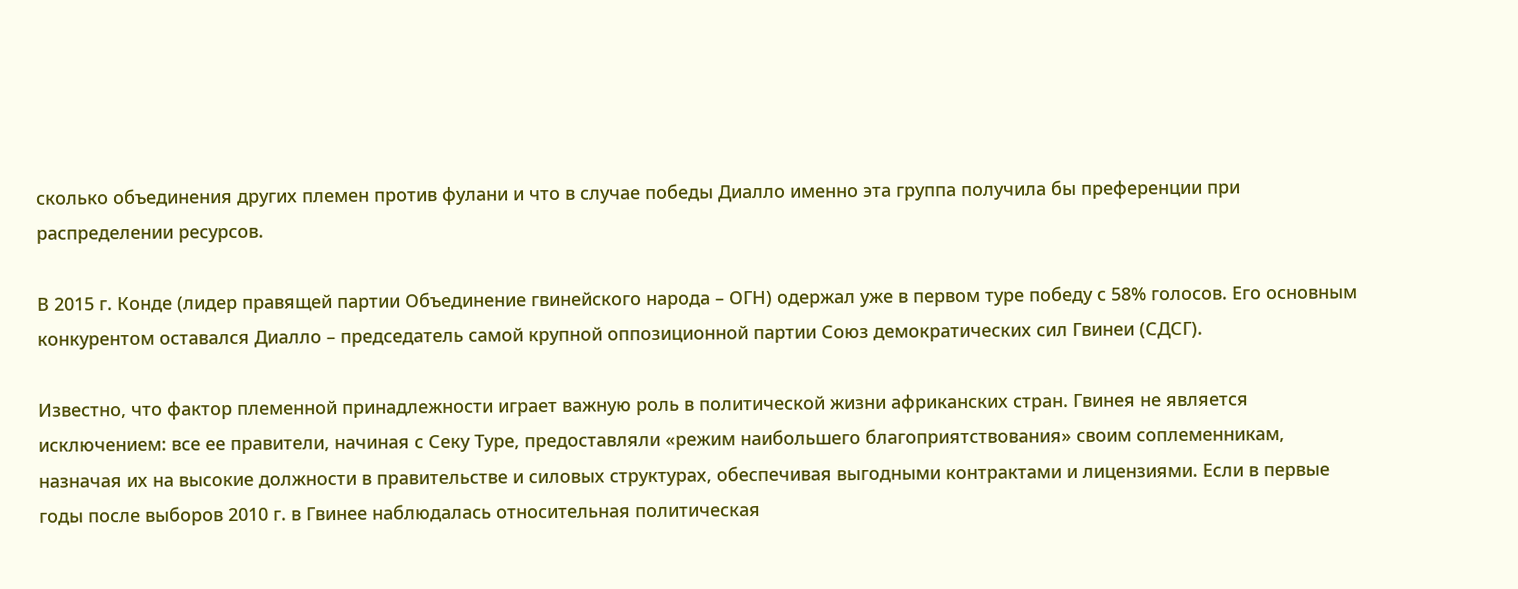сколько объединения других племен против фулани и что в случае победы Диалло именно эта группа получила бы преференции при распределении ресурсов.

В 2015 г. Конде (лидер правящей партии Объединение гвинейского народа – ОГН) одержал уже в первом туре победу с 58% голосов. Его основным конкурентом оставался Диалло – председатель самой крупной оппозиционной партии Союз демократических сил Гвинеи (СДСГ).

Известно, что фактор племенной принадлежности играет важную роль в политической жизни африканских стран. Гвинея не является исключением: все ее правители, начиная с Секу Туре, предоставляли «режим наибольшего благоприятствования» своим соплеменникам, назначая их на высокие должности в правительстве и силовых структурах, обеспечивая выгодными контрактами и лицензиями. Если в первые годы после выборов 2010 г. в Гвинее наблюдалась относительная политическая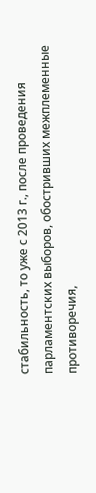стабильность, то уже с 2013 г., после проведения парламентских выборов, обостривших межплеменные противоречия,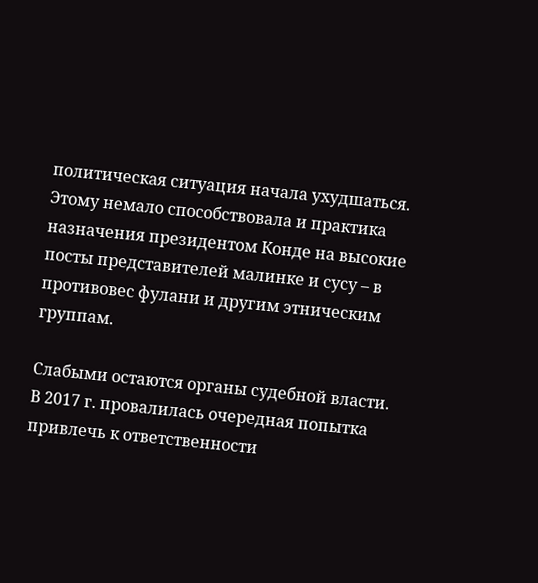политическая ситуация начала ухудшаться. Этому немало способствовала и практика назначения президентом Конде на высокие посты представителей малинке и сусу – в противовес фулани и другим этническим группам.

Слабыми остаются органы судебной власти. В 2017 г. провалилась очередная попытка привлечь к ответственности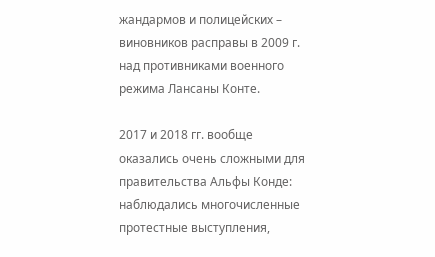жандармов и полицейских – виновников расправы в 2009 г. над противниками военного режима Лансаны Конте.

2017 и 2018 гг. вообще оказались очень сложными для правительства Альфы Конде: наблюдались многочисленные протестные выступления,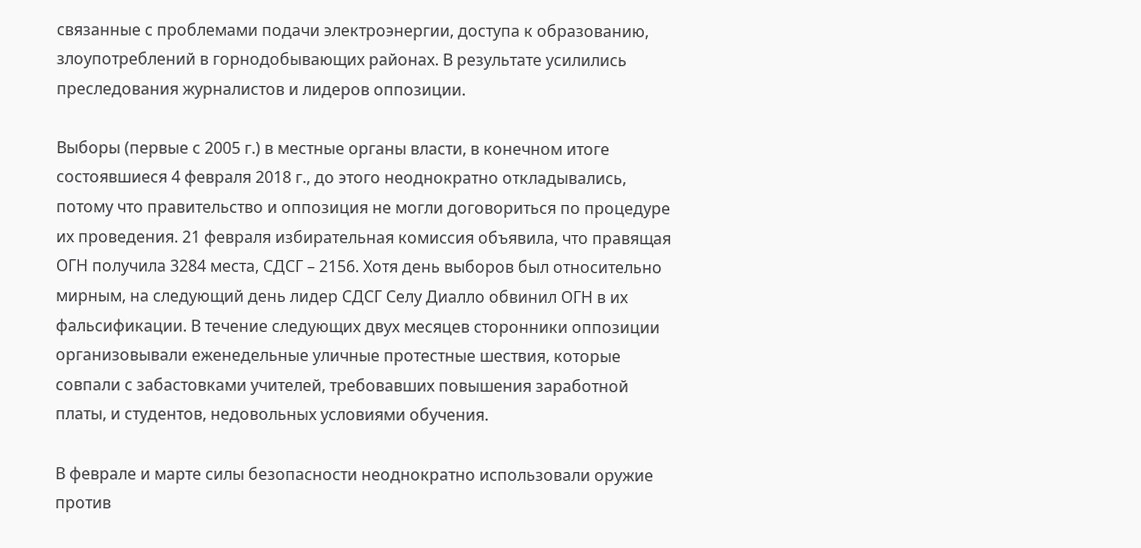связанные с проблемами подачи электроэнергии, доступа к образованию, злоупотреблений в горнодобывающих районах. В результате усилились преследования журналистов и лидеров оппозиции.

Выборы (первые с 2005 г.) в местные органы власти, в конечном итоге состоявшиеся 4 февраля 2018 г., до этого неоднократно откладывались, потому что правительство и оппозиция не могли договориться по процедуре их проведения. 21 февраля избирательная комиссия объявила, что правящая ОГН получила 3284 места, СДСГ – 2156. Хотя день выборов был относительно мирным, на следующий день лидер СДСГ Селу Диалло обвинил ОГН в их фальсификации. В течение следующих двух месяцев сторонники оппозиции организовывали еженедельные уличные протестные шествия, которые совпали с забастовками учителей, требовавших повышения заработной платы, и студентов, недовольных условиями обучения.

В феврале и марте силы безопасности неоднократно использовали оружие против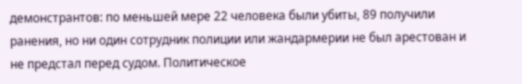демонстрантов: по меньшей мере 22 человека были убиты, 89 получили ранения, но ни один сотрудник полиции или жандармерии не был арестован и не предстал перед судом. Политическое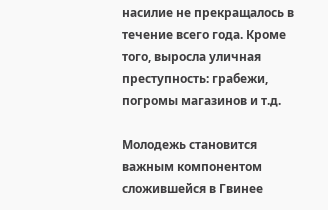насилие не прекращалось в течение всего года. Кроме того, выросла уличная преступность: грабежи, погромы магазинов и т.д.

Молодежь становится важным компонентом сложившейся в Гвинее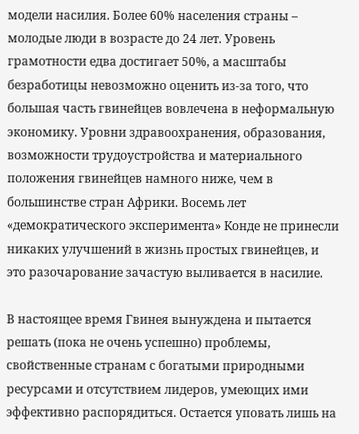модели насилия. Более 60% населения страны – молодые люди в возрасте до 24 лет. Уровень грамотности едва достигает 50%, а масштабы безработицы невозможно оценить из-за того, что большая часть гвинейцев вовлечена в неформальную экономику. Уровни здравоохранения, образования, возможности трудоустройства и материального положения гвинейцев намного ниже, чем в большинстве стран Африки. Восемь лет «демократического эксперимента» Конде не принесли никаких улучшений в жизнь простых гвинейцев, и это разочарование зачастую выливается в насилие.

В настоящее время Гвинея вынуждена и пытается решать (пока не очень успешно) проблемы, свойственные странам с богатыми природными ресурсами и отсутствием лидеров, умеющих ими эффективно распорядиться. Остается уповать лишь на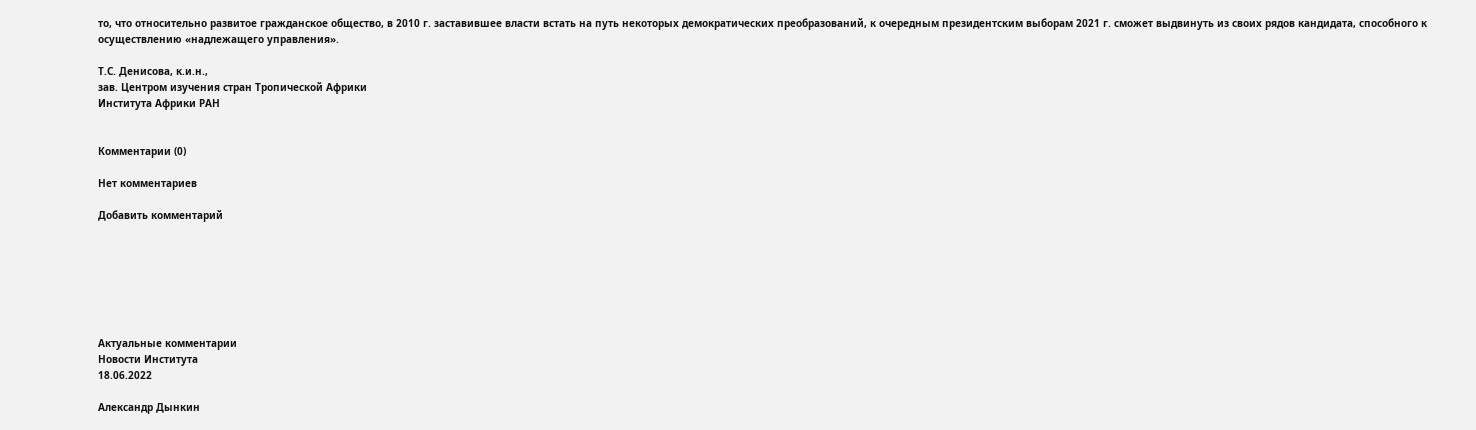то, что относительно развитое гражданское общество, в 2010 г. заставившее власти встать на путь некоторых демократических преобразований, к очередным президентским выборам 2021 г. сможет выдвинуть из своих рядов кандидата, способного к осуществлению «надлежащего управления».

Т.С. Денисова, к.и.н.,
зав. Центром изучения стран Тропической Африки
Института Африки РАН


Комментарии (0)

Нет комментариев

Добавить комментарий







Актуальные комментарии
Новости Института
18.06.2022

Александр Дынкин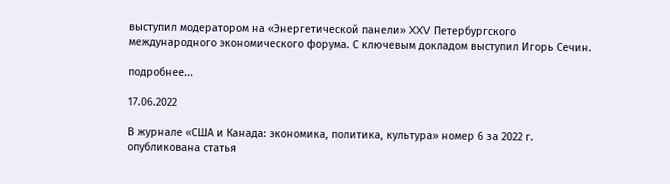выступил модератором на «Энергетической панели» XXV Петербургского международного экономического форума. С ключевым докладом выступил Игорь Сечин.

подробнее...

17.06.2022

В журнале «США и Канада: экономика, политика, культура» номер 6 за 2022 г. опубликована статья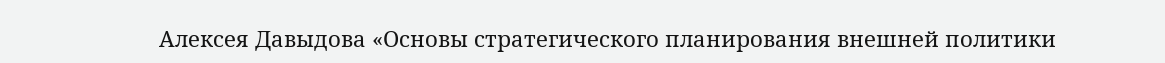Алексея Давыдова «Основы стратегического планирования внешней политики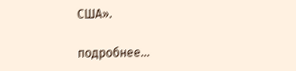США».

подробнее...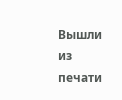Вышли из печати